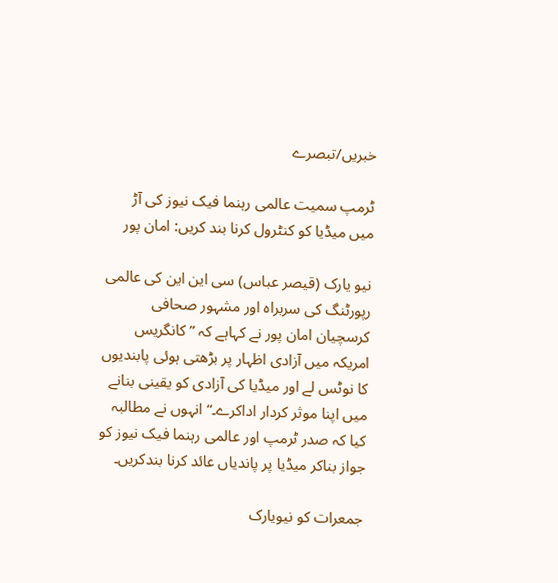خبریں/تبصرے

ٹرمپ سمیت عالمی رہنما فیک نیوز کی آڑ میں میڈیا کو کنٹرول کرنا بند کریں: امان پور

نیو یارک (قیصر عباس) سی این این کی عالمی رپورٹنگ کی سربراہ اور مشہور صحافی کرسچیان امان پور نے کہاہے کہ ”کانگریس امریکہ میں آزادی اظہار پر بڑھتی ہوئی پابندیوں کا نوٹس لے اور میڈیا کی آزادی کو یقینی بنانے میں اپنا موثر کردار اداکرے۔“ انہوں نے مطالبہ کیا کہ صدر ٹرمپ اور عالمی رہنما فیک نیوز کو جواز بناکر میڈیا پر پاندیاں عائد کرنا بندکریں۔

جمعرات کو نیویارک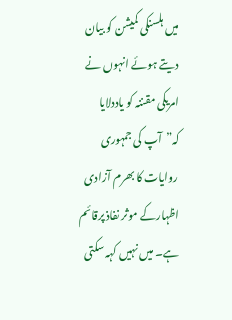میں ہلسنکی کمیشن کو بیان دیتے ہوئے انہوں نے امریکی مقننہ کو یاددلایا کہ”آپ کی جمہوری روایات کا بھرم آزادی اظہارکے موثر نفاذ پرقائم ہے۔ میں نہیں کہہ سکتی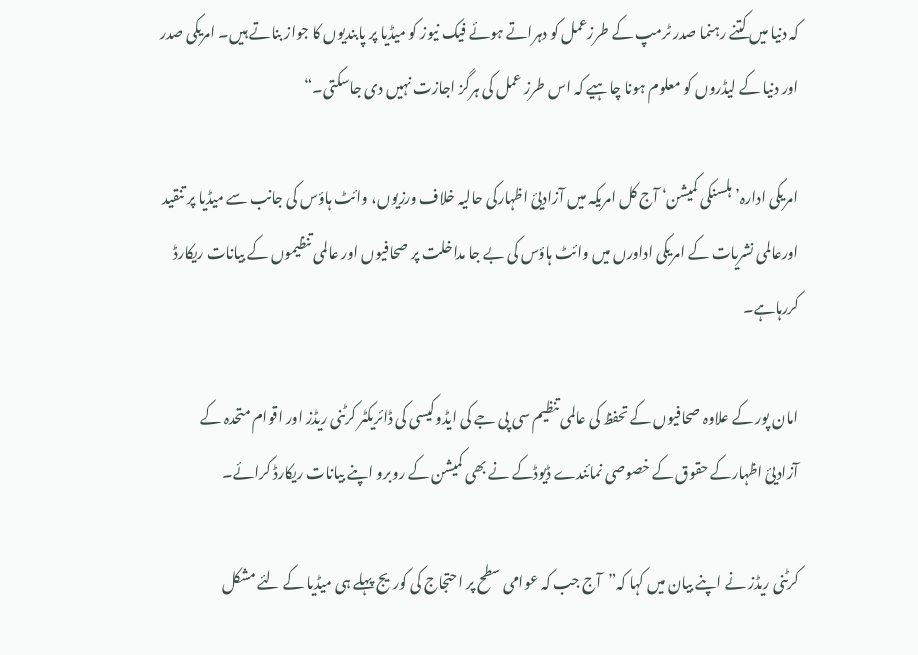کہ دنیا میں کتنے رہنما صدر ٹرمپ کے طرزعمل کو دہراتے ہوئے فیک نیوز کو میڈیا پر پابندیوں کا جواز بناتے ہیں۔ امریکی صدر اور دنیا کے لیڈروں کو معلوم ہونا چاہیے کہ اس طرز عمل کی ہرگز اجازت نہیں دی جاسکتی۔“

امریکی ادارہ’ہلسنکی کمیشن‘ آج کل امریکہ میں آزادیئ اظہارکی حالیہ خلاف ورزیوں، وائٹ ہاؤس کی جانب سے میڈیا پر تنقید اورعالمی نشریات کے امریکی اداورں میں وائٹ ہاؤس کی بے جا مداخلت پر صحافیوں اور عالمی تنظیموں کے بیانات ریکارڈ کررہاہے۔

امان پور کے علاوہ صحافیوں کے تحفظ کی عالمی تنظیم سی پی جے کی ایڈوکیسی کی ڈائریکٹر کرٹنی ریڈز اور اقوام متحدہ کے آزادیئ اظہارکے حقوق کے خصوصی نمائندے ڈیوڈکے نے بھی کمیشن کے روبرو اپنے بیانات ریکارڈ کرائے۔

کرٹنی ریڈز نے اپنے بیان میں کہا کہ”آج جب کہ عوامی سطح پر احتجاج کی کوریج پہلے ہی میڈیا کے لئے مشکل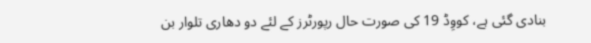بنادی گئی ہے، کووِڈ 19 کی صورت حال رپورٹرز کے لئے دو دھاری تلوار بن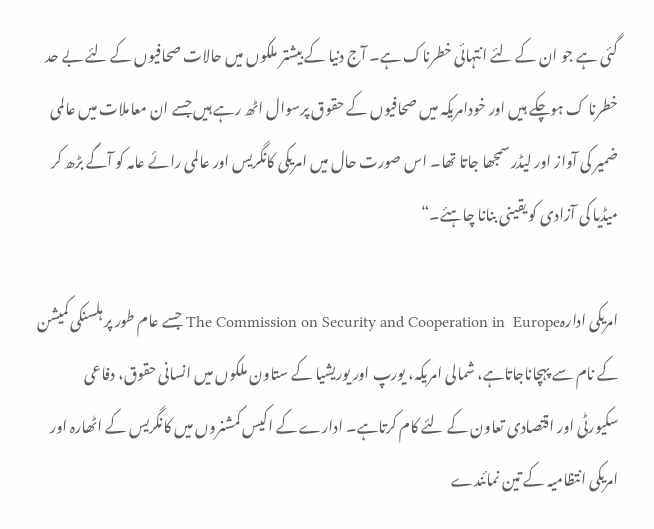گئی ہے جو ان کے لئے انتہائی خطرناک ہے۔ آج دنیا کے بیشتر ملکوں میں حالات صحافیوں کے لئے بے حد خطرنا ک ہوچکے ہیں اور خودامریکہ میں صحافیوں کے حقوق پرسوال اٹھ رہے ہیں جسے ان معاملات میں عالمی ضمیر کی آواز اور لیڈر سمجھا جاتا تھا۔ اس صورت حال میں امریکی کانگریس اور عالمی رائے عامہ کو آگے بڑھ کر میڈیا کی آزادی کو یقینی بنانا چاہئے۔“

امریکی ادارہThe Commission on Security and Cooperation in  Europe جسے عام طور پر ہلسنکی کمیشن کے نام سے پہچاناجاتاہے، شمالی امریکہ، یورپ اور یوریشیا کے ستاون ملکوں میں انسانی حقوق، دفاعی سکیورٹی اور اقتصادی تعاون کے لئے کام کرتاہے۔ ادارے کے اکیس کمشنروں میں کانگریس کے اٹھارہ اور امریکی انتظامیہ کے تین نمائندے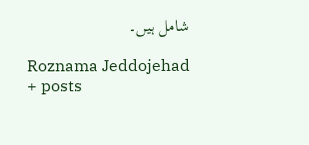شامل ہیں۔

Roznama Jeddojehad
+ posts